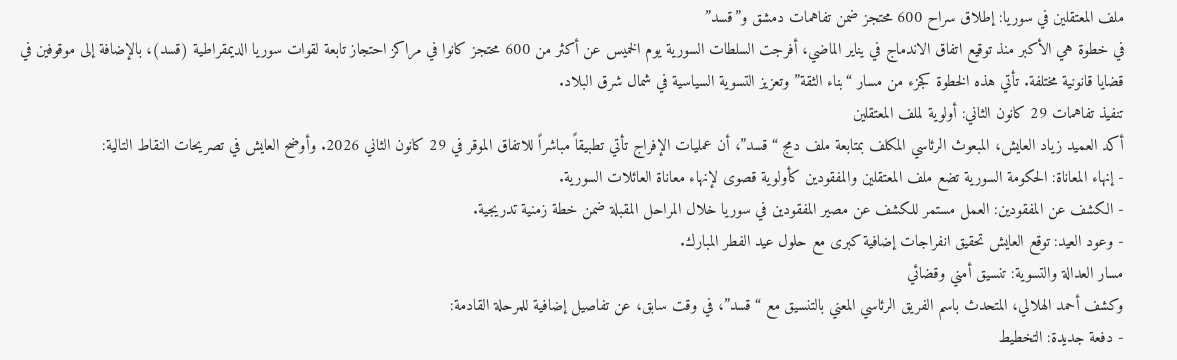ملف المعتقلين في سوريا: إطلاق سراح 600 محتجز ضمن تفاهمات دمشق و”قسد”
في خطوة هي الأكبر منذ توقيع اتفاق الاندماج في يناير الماضي، أفرجت السلطات السورية يوم الخميس عن أكثر من 600 محتجز كانوا في مراكز احتجاز تابعة لقوات سوريا الديمقراطية (قسد)، بالإضافة إلى موقوفين في قضايا قانونية مختلفة. تأتي هذه الخطوة كجزء من مسار “بناء الثقة” وتعزيز التسوية السياسية في شمال شرق البلاد.
تنفيذ تفاهمات 29 كانون الثاني: أولوية لملف المعتقلين
أكد العميد زياد العايش، المبعوث الرئاسي المكلف بمتابعة ملف دمج “قسد”، أن عمليات الإفراج تأتي تطبيقاً مباشراً للاتفاق الموقر في 29 كانون الثاني 2026. وأوضح العايش في تصريحات النقاط التالية:
- إنهاء المعاناة: الحكومة السورية تضع ملف المعتقلين والمفقودين كأولوية قصوى لإنهاء معاناة العائلات السورية.
- الكشف عن المفقودين: العمل مستمر للكشف عن مصير المفقودين في سوريا خلال المراحل المقبلة ضمن خطة زمنية تدريجية.
- وعود العيد: توقع العايش تحقيق انفراجات إضافية كبرى مع حلول عيد الفطر المبارك.
مسار العدالة والتسوية: تنسيق أمني وقضائي
وكشف أحمد الهلالي، المتحدث باسم الفريق الرئاسي المعني بالتنسيق مع “قسد”، في وقت سابق، عن تفاصيل إضافية للمرحلة القادمة:
- دفعة جديدة: التخطيط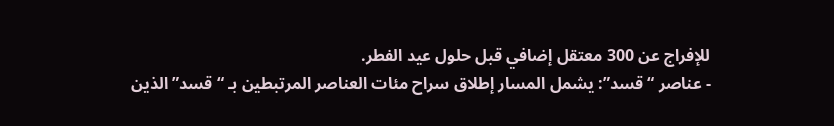للإفراج عن 300 معتقل إضافي قبل حلول عيد الفطر.
- عناصر “قسد”: يشمل المسار إطلاق سراح مئات العناصر المرتبطين بـ “قسد” الذين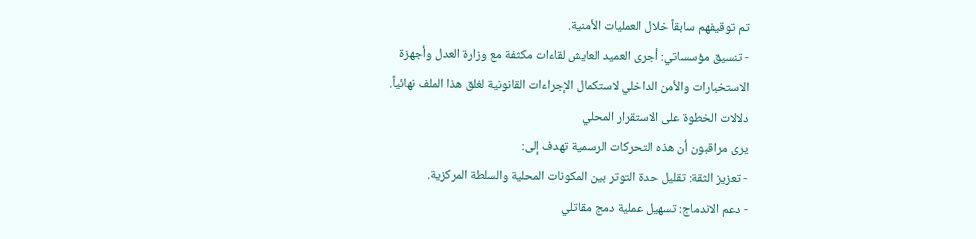تم توقيفهم سابقاً خلال العمليات الأمنية.
- تنسيق مؤسساتي: أجرى العميد العايش لقاءات مكثفة مع وزارة العدل وأجهزة الاستخبارات والأمن الداخلي لاستكمال الإجراءات القانونية لغلق هذا الملف نهائياً.
دلالات الخطوة على الاستقرار المحلي
يرى مراقبون أن هذه التحركات الرسمية تهدف إلى:
- تعزيز الثقة: تقليل حدة التوتر بين المكونات المحلية والسلطة المركزية.
- دعم الاندماج: تسهيل عملية دمج مقاتلي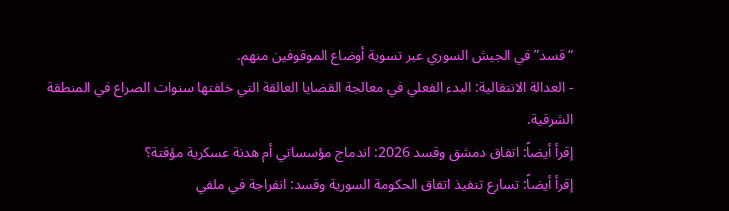“قسد” في الجيش السوري عبر تسوية أوضاع الموقوفين منهم.
- العدالة الانتقالية: البدء الفعلي في معالجة القضايا العالقة التي خلفتها سنوات الصراع في المنطقة الشرقية.
إقرأ أيضاً: اتفاق دمشق وقسد 2026: اندماج مؤسساتي أم هدنة عسكرية مؤقتة؟
إقرأ أيضاً: تسارع تنفيذ اتفاق الحكومة السورية وقسد: انفراجة في ملفي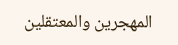المهجرين والمعتقلين